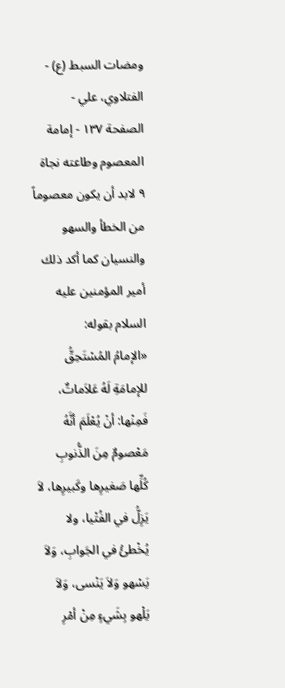ومضات السبط (ع) - الفتلاوي، علي - الصفحة ١٣٧ - إمامة المعصوم وطاعته نجاة
٩ لابد أن يكون معصوماً من الخطأ والسهو والنسيان كما أكد ذلك أمير المؤمنين عليه السلام بقوله:
«الإمامُ المُسْتَحِقُّ للإمامَةِ لَهُ عَلاَماتٌ، فَمِنْها: أنْ يُعْلَمَ أنَّهُ مَعْصومٌ مِنَ الذُّنوبِ كُلِّها صَغيرِها وكَبيرِها، لاَ يَزِلُّ في الفُتْيا، ولا يُخْطئُ في الجَوابِ، وَلاَ يَسْهو وَلاَ يَنْسى، وَلاَ يَلْهو بِشَيءٍ مِنْ أمْرِ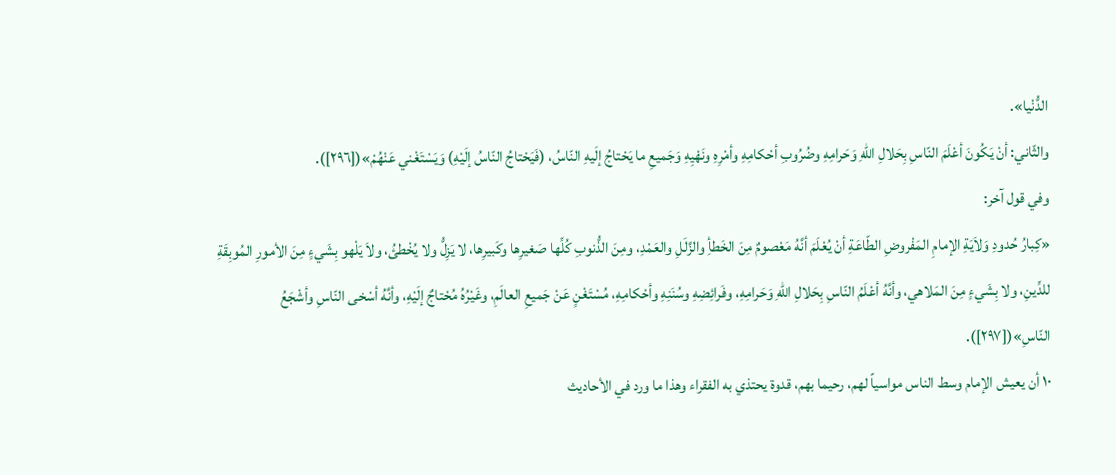الدُّنْيا».
والثّاني: أنْ يَكُونَ أعْلَمَ النّاسِ بِحَلالِ اللهِ وَحَرامِهِ وضُرُوبِ أحْكامِهِ وأمْرِهِ ونَهْيِهِ وَجَميعِ ما يَحْتاجُ إلَيهِ النّاسُ، (فَيَحْتاجُ النّاسُ إلَيْهِ) وَيَسْتَغْني عَنْهُمْ»([٢٩٦]).
وفي قول آخر:
«كِبارُ حُدودِ وَلاَيَةِ الإمامِ المَفْروضِ الطّاعَةِ أنْ يُعْلَمَ أنَّهُ مَعْصومٌ مِنَ الخَطأِ والزَّلَلِ والعَمْدِ، ومِنَ الذُّنوبِ كُلِّها صَغيرِها وكَبيرِها، لا يَزِلُّ ولا يُخْطئُ، ولاَ يَلْهو بِشَيءٍ مِنَ الأمورِ المُوبِقَةِ للدِّينِ، ولا بِشَيءٍ مِنَ المَلاهي، وأنَّهُ أعْلَمُ النّاسِ بِحَلالِ اللهِ وَحَرامِهِ، وفَرائِضِهِ وسُنَنِهِ وأحْكامِهِ، مُسْتَغْنٍ عَنْ جَميعِ العالَمِ، وغَيْرُهُ مُحْتاجٌ إلَيْهِ، وأنَّهُ أسْخى النّاسِ وأشْجَعُ النّاسِ»([٢٩٧]).
١٠ أن يعيش الإمام وسط الناس مواسياً لهم، رحيما بهم، قدوة يحتذي به الفقراء وهذا ما ورد في الأحاديث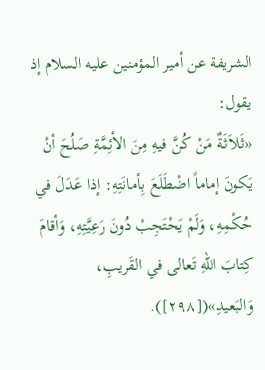الشريفة عن أمير المؤمنين عليه السلام إذ يقول:
«ثَلاَثَةٌ مَنْ كُنَّ فيهِ مِنَ الأئِمَّةِ صَلُحَ أنْ يَكونَ إماماً اضْطَلَعَ بِأمانَتِهِ: إذا عَدَلَ في حُكْمِهِ، وَلَمْ يَحْتَجِبْ دُونَ رَعِيَّتِهِ، وَأقامَ كِتابَ اللهِ تَعالى في القَريبِ، وَالبَعيدِ»([٢٩٨]).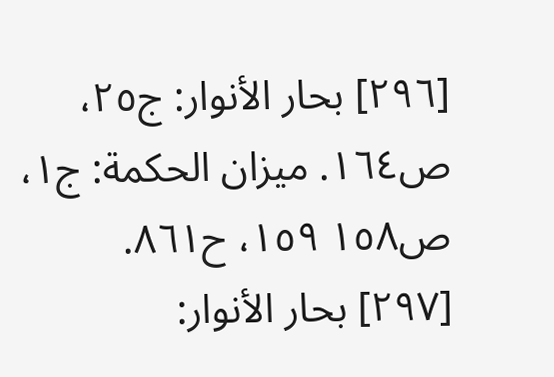[٢٩٦] بحار الأنوار: ج٢٥، ص١٦٤. ميزان الحكمة: ج١، ص١٥٨ ١٥٩، ح٨٦١.
[٢٩٧] بحار الأنوار: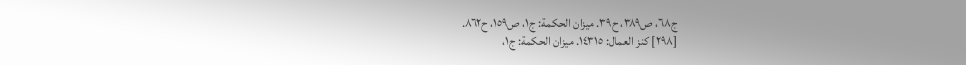ج٦٨، ص٣٨٩، ح٣٩. ميزان الحكمة: ج١، ص١٥٩، ح٨٦٢.
[٢٩٨] كنز العمال: ١٤٣١٥. ميزان الحكمة: ج١،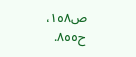ص١٥٨، ح٨٥٥.